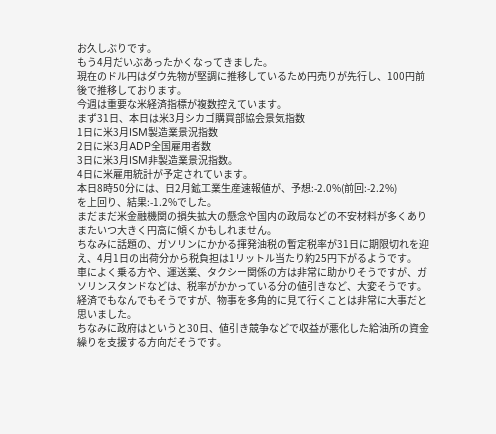お久しぶりです。
もう4月だいぶあったかくなってきました。
現在のドル円はダウ先物が堅調に推移しているため円売りが先行し、100円前後で推移しております。
今週は重要な米経済指標が複数控えています。
まず31日、本日は米3月シカゴ購買部協会景気指数
1日に米3月ISM製造業景況指数
2日に米3月ADP全国雇用者数
3日に米3月ISM非製造業景況指数。
4日に米雇用統計が予定されています。
本日8時50分には、日2月鉱工業生産速報値が、予想:-2.0%(前回:-2.2%)
を上回り、結果:-1.2%でした。
まだまだ米金融機関の損失拡大の懸念や国内の政局などの不安材料が多くあり
またいつ大きく円高に傾くかもしれません。
ちなみに話題の、ガソリンにかかる揮発油税の暫定税率が31日に期限切れを迎え、4月1日の出荷分から税負担は1リットル当たり約25円下がるようです。
車によく乗る方や、運送業、タクシー関係の方は非常に助かりそうですが、ガソリンスタンドなどは、税率がかかっている分の値引きなど、大変そうです。
経済でもなんでもそうですが、物事を多角的に見て行くことは非常に大事だと思いました。
ちなみに政府はというと30日、値引き競争などで収益が悪化した給油所の資金繰りを支援する方向だそうです。